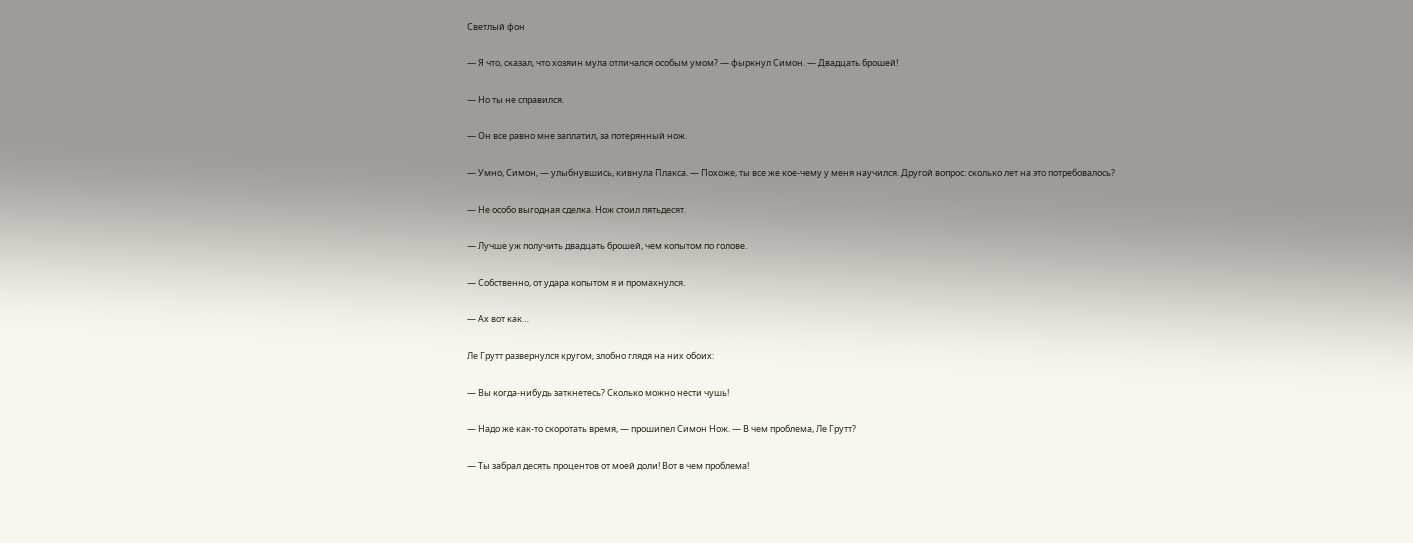Светлый фон

— Я что, сказал, что хозяин мула отличался особым умом? — фыркнул Симон. — Двадцать брошей!

— Но ты не справился.

— Он все равно мне заплатил, за потерянный нож.

— Умно, Симон, — улыбнувшись, кивнула Плакса. — Похоже, ты все же кое-чему у меня научился. Другой вопрос: сколько лет на это потребовалось?

— Не особо выгодная сделка. Нож стоил пятьдесят.

— Лучше уж получить двадцать брошей, чем копытом по голове.

— Собственно, от удара копытом я и промахнулся.

— Ах вот как…

Ле Грутт развернулся кругом, злобно глядя на них обоих:

— Вы когда-нибудь заткнетесь? Сколько можно нести чушь!

— Надо же как-то скоротать время, — прошипел Симон Нож. — В чем проблема, Ле Грутт?

— Ты забрал десять процентов от моей доли! Вот в чем проблема!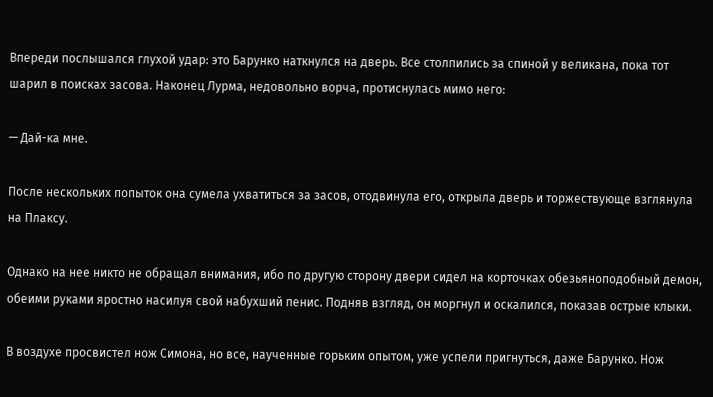Впереди послышался глухой удар: это Барунко наткнулся на дверь. Все столпились за спиной у великана, пока тот шарил в поисках засова. Наконец Лурма, недовольно ворча, протиснулась мимо него:

— Дай-ка мне.

После нескольких попыток она сумела ухватиться за засов, отодвинула его, открыла дверь и торжествующе взглянула на Плаксу.

Однако на нее никто не обращал внимания, ибо по другую сторону двери сидел на корточках обезьяноподобный демон, обеими руками яростно насилуя свой набухший пенис. Подняв взгляд, он моргнул и оскалился, показав острые клыки.

В воздухе просвистел нож Симона, но все, наученные горьким опытом, уже успели пригнуться, даже Барунко. Нож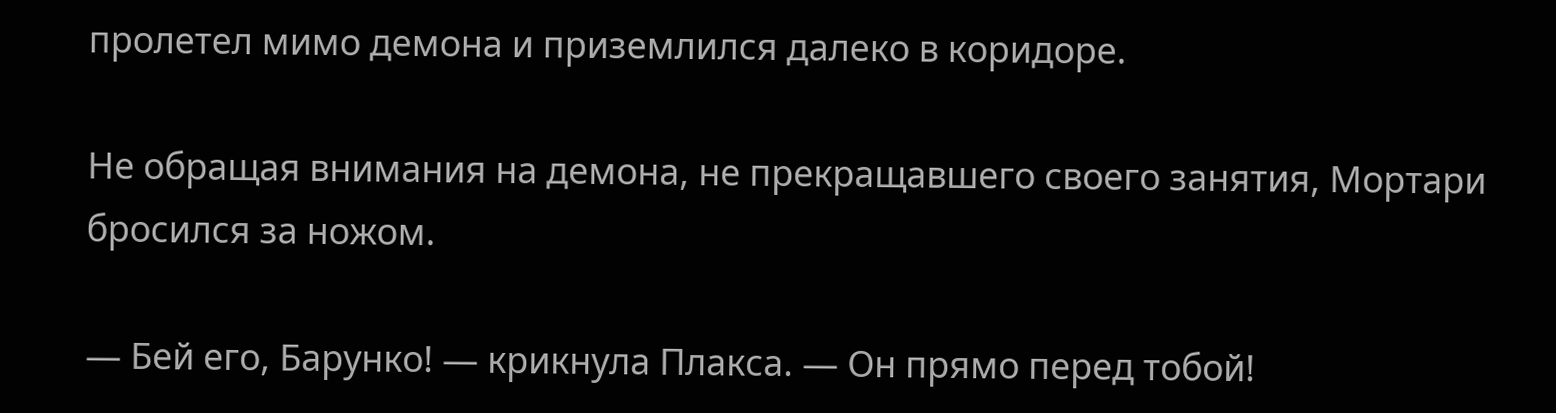пролетел мимо демона и приземлился далеко в коридоре.

Не обращая внимания на демона, не прекращавшего своего занятия, Мортари бросился за ножом.

— Бей его, Барунко! — крикнула Плакса. — Он прямо перед тобой!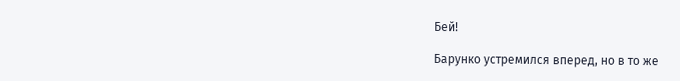Бей!

Барунко устремился вперед, но в то же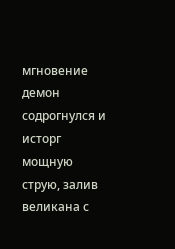мгновение демон содрогнулся и исторг мощную струю, залив великана с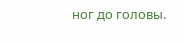ног до головы.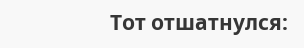Тот отшатнулся: